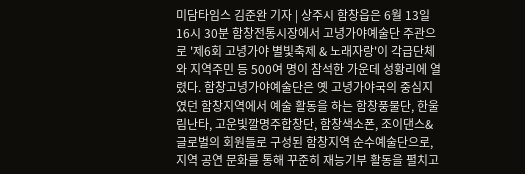미담타임스 김준완 기자 | 상주시 함창읍은 6월 13일 16시 30분 함창전통시장에서 고녕가야예술단 주관으로 '제6회 고녕가야 별빛축제 & 노래자랑'이 각급단체와 지역주민 등 500여 명이 참석한 가운데 성황리에 열렸다. 함창고녕가야예술단은 옛 고녕가야국의 중심지였던 함창지역에서 예술 활동을 하는 함창풍물단, 한울림난타, 고운빛깔명주합창단, 함창색소폰, 조이댄스&글로벌의 회원들로 구성된 함창지역 순수예술단으로, 지역 공연 문화를 통해 꾸준히 재능기부 활동을 펼치고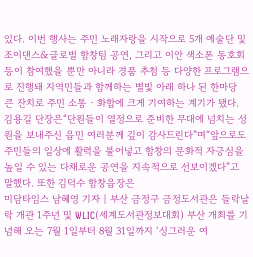있다. 이번 행사는 주민 노래자랑을 시작으로 5개 예술단 및 조이댄스&글로벌 함창팀 공연, 그리고 이안 색소폰 동호회 등이 참여했을 뿐만 아니라 경품 추첨 등 다양한 프로그램으로 진행돼 지역민들과 함께하는 별빛 아래 하나 된 한마당 큰 잔치로 주민 소통‧화합에 크게 기여하는 계기가 됐다. 김용길 단장은“단원들이 열정으로 준비한 무대에 넘치는 성원을 보내주신 읍민 여러분께 깊이 감사드린다”며“앞으로도 주민들의 일상에 활력을 불어넣고 함창의 문화적 자긍심을 높일 수 있는 다채로운 공연을 지속적으로 선보이겠다”고 말했다. 또한 김덕수 함창읍장은
미담타임스 남혜영 기자 | 부산 금정구 금정도서관은 들락날락 개관 1주년 및 WLIC(세계도서관정보대회) 부산 개최를 기념해 오는 7월 1일부터 8월 31일까지 ‘싱그러운 여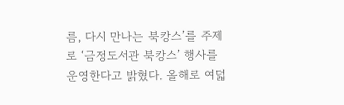름, 다시 만나는 북캉스’를 주제로 ‘금정도서관 북캉스’ 행사를 운영한다고 밝혔다. 올해로 여덟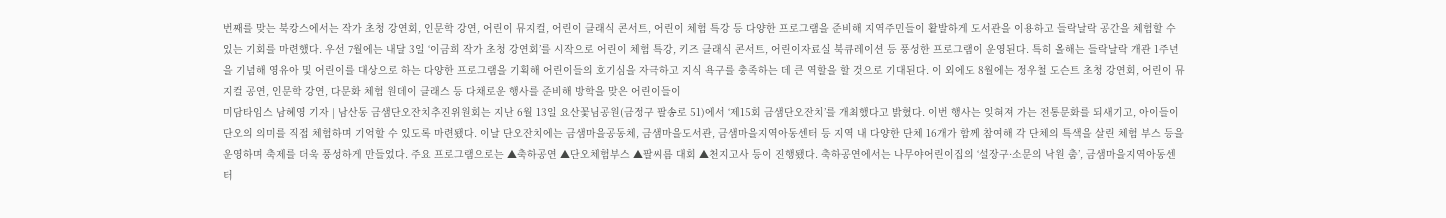번째를 맞는 북캉스에서는 작가 초청 강연회, 인문학 강연, 어린이 뮤지컬, 어린이 클래식 콘서트, 어린이 체험 특강 등 다양한 프로그램을 준비해 지역주민들이 활발하게 도서관을 이용하고 들락날락 공간을 체험할 수 있는 기회를 마련했다. 우선 7월에는 내달 3일 ‘이금희 작가 초청 강연회’를 시작으로 어린이 체험 특강, 키즈 클래식 콘서트, 어린이자료실 북큐레이션 등 풍성한 프로그램이 운영된다. 특히 올해는 들락날락 개관 1주년을 기념해 영유아 및 어린이를 대상으로 하는 다양한 프로그램을 기획해 어린이들의 호기심을 자극하고 지식 욕구를 충족하는 데 큰 역할을 할 것으로 기대된다. 이 외에도 8월에는 정우철 도슨트 초청 강연회, 어린이 뮤지컬 공연, 인문학 강연, 다문화 체험 원데이 클래스 등 다채로운 행사를 준비해 방학을 맞은 어린이들이
미담타임스 남혜영 기자 | 남산동 금샘단오잔치추진위원회는 지난 6월 13일 요산꽃님공원(금정구 팔송로 51)에서 ‘제15회 금샘단오잔치’를 개최했다고 밝혔다. 이번 행사는 잊혀져 가는 전통문화를 되새기고, 아이들이 단오의 의미를 직접 체험하며 기억할 수 있도록 마련됐다. 이날 단오잔치에는 금샘마을공동체, 금샘마을도서관, 금샘마을지역아동센터 등 지역 내 다양한 단체 16개가 함께 참여해 각 단체의 특색을 살린 체험 부스 등을 운영하며 축제를 더욱 풍성하게 만들었다. 주요 프로그램으로는 ▲축하공연 ▲단오체험부스 ▲팔씨름 대회 ▲천지고사 등이 진행됐다. 축하공연에서는 나무야어린이집의 ‘설장구·소문의 낙원 춤’, 금샘마을지역아동센터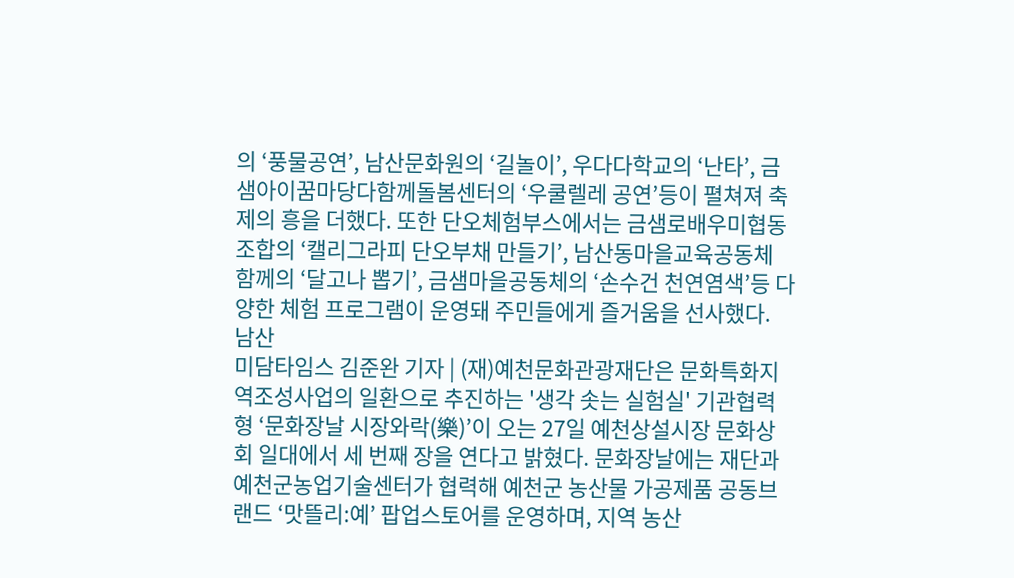의 ‘풍물공연’, 남산문화원의 ‘길놀이’, 우다다학교의 ‘난타’, 금샘아이꿈마당다함께돌봄센터의 ‘우쿨렐레 공연’등이 펼쳐져 축제의 흥을 더했다. 또한 단오체험부스에서는 금샘로배우미협동조합의 ‘캘리그라피 단오부채 만들기’, 남산동마을교육공동체 함께의 ‘달고나 뽑기’, 금샘마을공동체의 ‘손수건 천연염색’등 다양한 체험 프로그램이 운영돼 주민들에게 즐거움을 선사했다. 남산
미담타임스 김준완 기자 | (재)예천문화관광재단은 문화특화지역조성사업의 일환으로 추진하는 '생각 솟는 실험실' 기관협력형 ‘문화장날 시장와락(樂)’이 오는 27일 예천상설시장 문화상회 일대에서 세 번째 장을 연다고 밝혔다. 문화장날에는 재단과 예천군농업기술센터가 협력해 예천군 농산물 가공제품 공동브랜드 ‘맛뜰리:예’ 팝업스토어를 운영하며, 지역 농산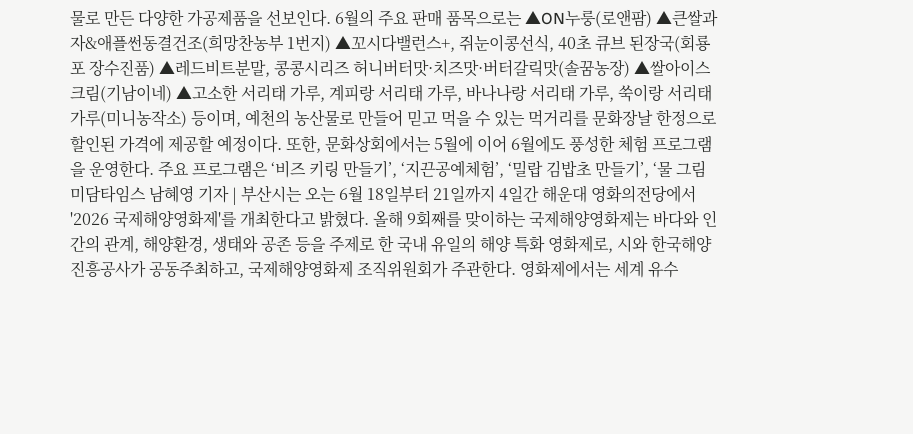물로 만든 다양한 가공제품을 선보인다. 6월의 주요 판매 품목으로는 ▲ON누룽(로앤팜) ▲큰쌀과자&애플썬동결건조(희망찬농부 1번지) ▲꼬시다밸런스+, 쥐눈이콩선식, 40초 큐브 된장국(회룡포 장수진품) ▲레드비트분말, 콩콩시리즈 허니버터맛·치즈맛·버터갈릭맛(솔꿈농장) ▲쌀아이스크림(기남이네) ▲고소한 서리태 가루, 계피랑 서리태 가루, 바나나랑 서리태 가루, 쑥이랑 서리태 가루(미니농작소) 등이며, 예천의 농산물로 만들어 믿고 먹을 수 있는 먹거리를 문화장날 한정으로 할인된 가격에 제공할 예정이다. 또한, 문화상회에서는 5월에 이어 6월에도 풍성한 체험 프로그램을 운영한다. 주요 프로그램은 ‘비즈 키링 만들기’, ‘지끈공예체험’, ‘밀랍 김밥초 만들기’, ‘물 그림
미담타임스 남혜영 기자 | 부산시는 오는 6월 18일부터 21일까지 4일간 해운대 영화의전당에서 '2026 국제해양영화제'를 개최한다고 밝혔다. 올해 9회째를 맞이하는 국제해양영화제는 바다와 인간의 관계, 해양환경, 생태와 공존 등을 주제로 한 국내 유일의 해양 특화 영화제로, 시와 한국해양진흥공사가 공동주최하고, 국제해양영화제 조직위원회가 주관한다. 영화제에서는 세계 유수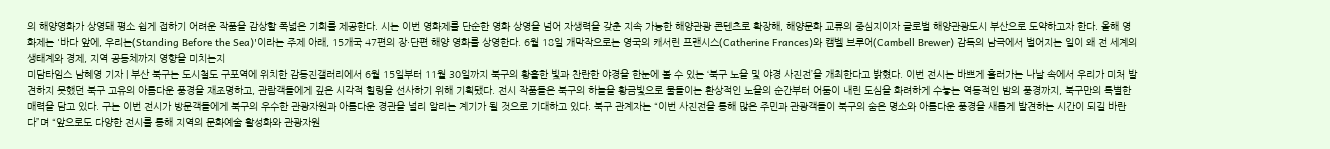의 해양영화가 상영돼 평소 쉽게 접하기 어려운 작품을 감상할 폭넓은 기회를 제공한다. 시는 이번 영화제를 단순한 영화 상영을 넘어 자생력을 갖춘 지속 가능한 해양관광 콘텐츠로 확장해, 해양문화 교류의 중심지이자 글로벌 해양관광도시 부산으로 도약하고자 한다. 올해 영화제는 '바다 앞에, 우리는(Standing Before the Sea)'이라는 주제 아래, 15개국 47편의 장·단편 해양 영화를 상영한다. 6월 18일 개막작으로는 영국의 캐서린 프랜시스(Catherine Frances)와 캠벨 브루어(Cambell Brewer) 감독의 남극에서 벌어지는 일이 왜 전 세계의 생태계와 경제, 지역 공동체까지 영향을 미치는지
미담타임스 남혜영 기자 | 부산 북구는 도시철도 구포역에 위치한 감동진갤러리에서 6월 15일부터 11월 30일까지 북구의 황홀한 빛과 찬란한 야경을 한눈에 볼 수 있는 ‘북구 노을 및 야경 사진전’을 개최한다고 밝혔다. 이번 전시는 바쁘게 흘러가는 나날 속에서 우리가 미처 발견하지 못했던 북구 고유의 아름다운 풍경을 재조명하고, 관람객들에게 깊은 시각적 힐링을 선사하기 위해 기획됐다. 전시 작품들은 북구의 하늘을 황금빛으로 물들이는 환상적인 노을의 순간부터 어둠이 내린 도심을 화려하게 수놓는 역동적인 밤의 풍경까지, 북구만의 특별한 매력을 담고 있다. 구는 이번 전시가 방문객들에게 북구의 우수한 관광자원과 아름다운 경관을 널리 알리는 계기가 될 것으로 기대하고 있다. 북구 관계자는 “이번 사진전을 통해 많은 주민과 관광객들이 북구의 숨은 명소와 아름다운 풍경을 새롭게 발견하는 시간이 되길 바란다”며 “앞으로도 다양한 전시를 통해 지역의 문화예술 활성화와 관광자원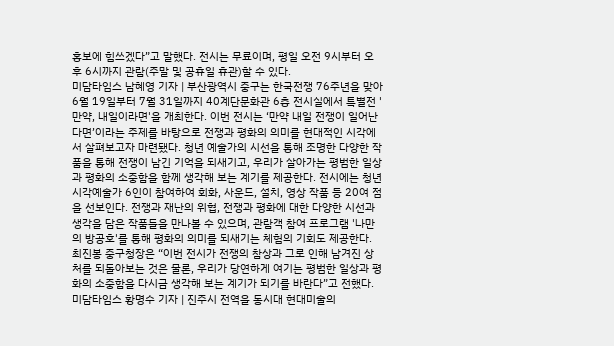홍보에 힘쓰겠다”고 말했다. 전시는 무료이며, 평일 오전 9시부터 오후 6시까지 관람(주말 및 공휴일 휴관)할 수 있다.
미담타임스 남혜영 기자 | 부산광역시 중구는 한국전쟁 76주년을 맞아 6월 19일부터 7월 31일까지 40계단문화관 6층 전시실에서 특별전 '만약, 내일이라면'을 개최한다. 이번 전시는 ‘만약 내일 전쟁이 일어난다면’이라는 주제를 바탕으로 전쟁과 평화의 의미를 현대적인 시각에서 살펴보고자 마련됐다. 청년 예술가의 시선을 통해 조명한 다양한 작품을 통해 전쟁이 남긴 기억을 되새기고, 우리가 살아가는 평범한 일상과 평화의 소중함을 함께 생각해 보는 계기를 제공한다. 전시에는 청년 시각예술가 6인이 참여하여 회화, 사운드, 설치, 영상 작품 등 20여 점을 선보인다. 전쟁과 재난의 위협, 전쟁과 평화에 대한 다양한 시선과 생각을 담은 작품들을 만나볼 수 있으며, 관람객 참여 프로그램 '나만의 방공호'를 통해 평화의 의미를 되새기는 체험의 기회도 제공한다. 최진봉 중구청장은 “이번 전시가 전쟁의 참상과 그로 인해 남겨진 상처를 되돌아보는 것은 물론, 우리가 당연하게 여기는 평범한 일상과 평화의 소중함을 다시금 생각해 보는 계기가 되기를 바란다”고 전했다.
미담타임스 황명수 기자 | 진주시 전역을 동시대 현대미술의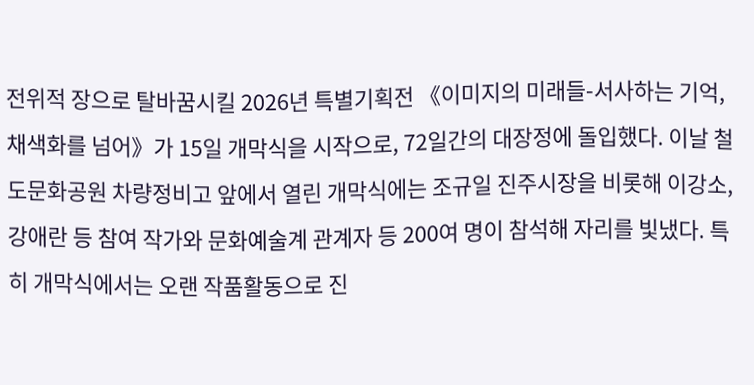전위적 장으로 탈바꿈시킬 2026년 특별기획전 《이미지의 미래들-서사하는 기억, 채색화를 넘어》가 15일 개막식을 시작으로, 72일간의 대장정에 돌입했다. 이날 철도문화공원 차량정비고 앞에서 열린 개막식에는 조규일 진주시장을 비롯해 이강소, 강애란 등 참여 작가와 문화예술계 관계자 등 200여 명이 참석해 자리를 빛냈다. 특히 개막식에서는 오랜 작품활동으로 진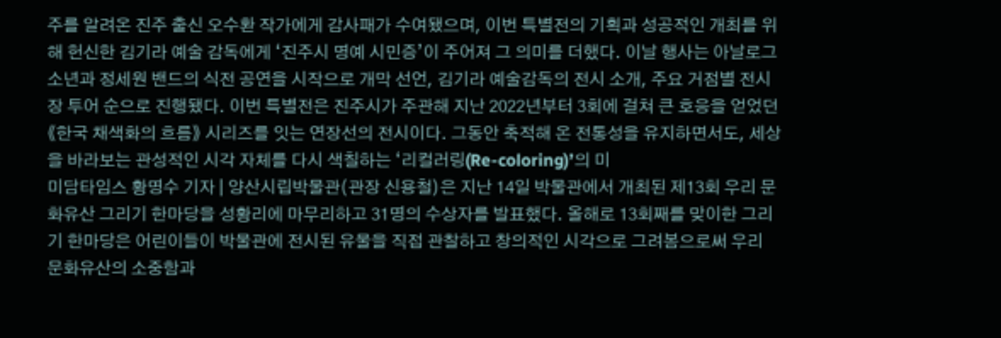주를 알려온 진주 출신 오수환 작가에게 감사패가 수여됐으며, 이번 특별전의 기획과 성공적인 개최를 위해 헌신한 김기라 예술 감독에게 ‘진주시 명예 시민증’이 주어져 그 의미를 더했다. 이날 행사는 아날로그 소년과 정세원 밴드의 식전 공연을 시작으로 개막 선언, 김기라 예술감독의 전시 소개, 주요 거점별 전시장 투어 순으로 진행됐다. 이번 특별전은 진주시가 주관해 지난 2022년부터 3회에 걸쳐 큰 호응을 얻었던 《한국 채색화의 흐름》 시리즈를 잇는 연장선의 전시이다. 그동안 축적해 온 전통성을 유지하면서도, 세상을 바라보는 관성적인 시각 자체를 다시 색칠하는 ‘리컬러링(Re-coloring)’의 미
미담타임스 황명수 기자 | 양산시립박물관(관장 신용철)은 지난 14일 박물관에서 개최된 제13회 우리 문화유산 그리기 한마당을 성황리에 마무리하고 31명의 수상자를 발표했다. 올해로 13회째를 맞이한 그리기 한마당은 어린이들이 박물관에 전시된 유물을 직접 관찰하고 창의적인 시각으로 그려봄으로써 우리 문화유산의 소중함과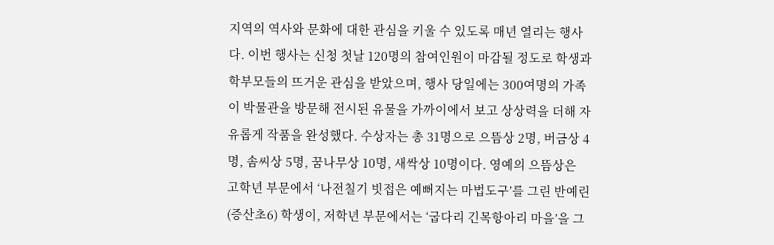지역의 역사와 문화에 대한 관심을 키울 수 있도록 매년 열리는 행사다. 이번 행사는 신청 첫날 120명의 참여인원이 마감될 정도로 학생과 학부모들의 뜨거운 관심을 받았으며, 행사 당일에는 300여명의 가족이 박물관을 방문해 전시된 유물을 가까이에서 보고 상상력을 더해 자유롭게 작품을 완성했다. 수상자는 총 31명으로 으뜸상 2명, 버금상 4명, 솜씨상 5명, 꿈나무상 10명, 새싹상 10명이다. 영예의 으뜸상은 고학년 부문에서 ‘나전칠기 빗접은 예뻐지는 마법도구’를 그린 반예린(증산초6) 학생이, 저학년 부문에서는 ‘굽다리 긴목항아리 마을’을 그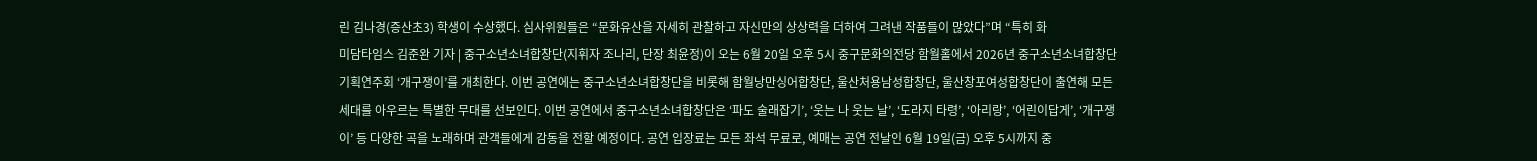린 김나경(증산초3) 학생이 수상했다. 심사위원들은 “문화유산을 자세히 관찰하고 자신만의 상상력을 더하여 그려낸 작품들이 많았다”며 “특히 화
미담타임스 김준완 기자 | 중구소년소녀합창단(지휘자 조나리, 단장 최윤정)이 오는 6월 20일 오후 5시 중구문화의전당 함월홀에서 2026년 중구소년소녀합창단 기획연주회 ‘개구쟁이’를 개최한다. 이번 공연에는 중구소년소녀합창단을 비롯해 함월낭만싱어합창단, 울산처용남성합창단, 울산창포여성합창단이 출연해 모든 세대를 아우르는 특별한 무대를 선보인다. 이번 공연에서 중구소년소녀합창단은 ‘파도 술래잡기’, ‘웃는 나 웃는 날’, ‘도라지 타령’, ‘아리랑’, ‘어린이답게’, ‘개구쟁이’ 등 다양한 곡을 노래하며 관객들에게 감동을 전할 예정이다. 공연 입장료는 모든 좌석 무료로, 예매는 공연 전날인 6월 19일(금) 오후 5시까지 중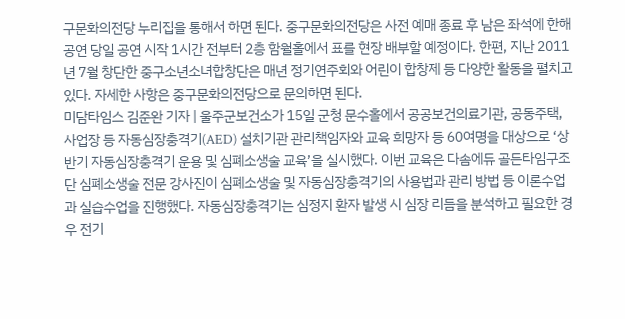구문화의전당 누리집을 통해서 하면 된다. 중구문화의전당은 사전 예매 종료 후 남은 좌석에 한해 공연 당일 공연 시작 1시간 전부터 2층 함월홀에서 표를 현장 배부할 예정이다. 한편, 지난 2011년 7월 창단한 중구소년소녀합창단은 매년 정기연주회와 어린이 합창제 등 다양한 활동을 펼치고 있다. 자세한 사항은 중구문화의전당으로 문의하면 된다.
미담타임스 김준완 기자 | 울주군보건소가 15일 군청 문수홀에서 공공보건의료기관, 공동주택, 사업장 등 자동심장충격기(AED) 설치기관 관리책임자와 교육 희망자 등 60여명을 대상으로 ‘상반기 자동심장충격기 운용 및 심폐소생술 교육’을 실시했다. 이번 교육은 다솜에듀 골든타임구조단 심폐소생술 전문 강사진이 심폐소생술 및 자동심장충격기의 사용법과 관리 방법 등 이론수업과 실습수업을 진행했다. 자동심장충격기는 심정지 환자 발생 시 심장 리듬을 분석하고 필요한 경우 전기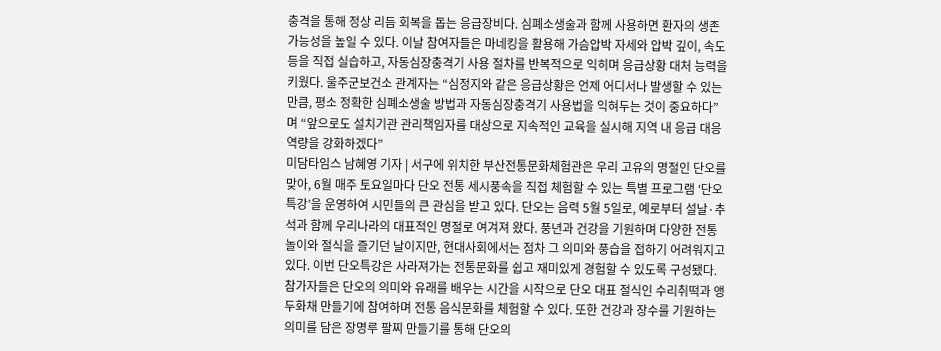충격을 통해 정상 리듬 회복을 돕는 응급장비다. 심폐소생술과 함께 사용하면 환자의 생존 가능성을 높일 수 있다. 이날 참여자들은 마네킹을 활용해 가슴압박 자세와 압박 깊이, 속도 등을 직접 실습하고, 자동심장충격기 사용 절차를 반복적으로 익히며 응급상황 대처 능력을 키웠다. 울주군보건소 관계자는 “심정지와 같은 응급상황은 언제 어디서나 발생할 수 있는 만큼, 평소 정확한 심폐소생술 방법과 자동심장충격기 사용법을 익혀두는 것이 중요하다”며 “앞으로도 설치기관 관리책임자를 대상으로 지속적인 교육을 실시해 지역 내 응급 대응 역량을 강화하겠다”
미담타임스 남혜영 기자 | 서구에 위치한 부산전통문화체험관은 우리 고유의 명절인 단오를 맞아, 6월 매주 토요일마다 단오 전통 세시풍속을 직접 체험할 수 있는 특별 프로그램 ‘단오특강’을 운영하여 시민들의 큰 관심을 받고 있다. 단오는 음력 5월 5일로, 예로부터 설날·추석과 함께 우리나라의 대표적인 명절로 여겨져 왔다. 풍년과 건강을 기원하며 다양한 전통놀이와 절식을 즐기던 날이지만, 현대사회에서는 점차 그 의미와 풍습을 접하기 어려워지고 있다. 이번 단오특강은 사라져가는 전통문화를 쉽고 재미있게 경험할 수 있도록 구성됐다. 참가자들은 단오의 의미와 유래를 배우는 시간을 시작으로 단오 대표 절식인 수리취떡과 앵두화채 만들기에 참여하며 전통 음식문화를 체험할 수 있다. 또한 건강과 장수를 기원하는 의미를 담은 장명루 팔찌 만들기를 통해 단오의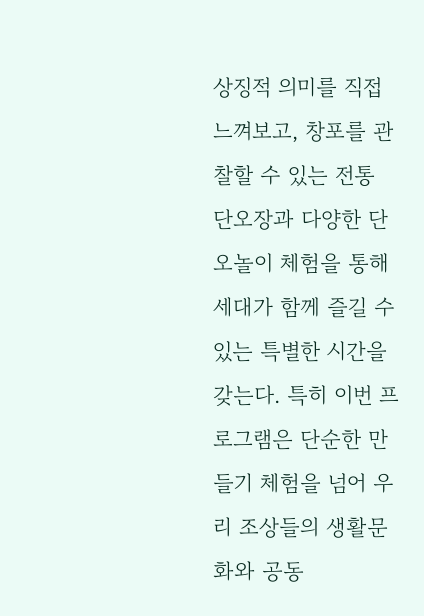상징적 의미를 직접 느껴보고, 창포를 관찰할 수 있는 전통 단오장과 다양한 단오놀이 체험을 통해 세대가 함께 즐길 수 있는 특별한 시간을 갖는다. 특히 이번 프로그램은 단순한 만들기 체험을 넘어 우리 조상들의 생활문화와 공동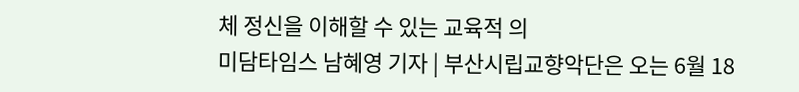체 정신을 이해할 수 있는 교육적 의
미담타임스 남혜영 기자 | 부산시립교향악단은 오는 6월 18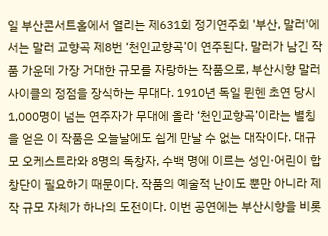일 부산콘서트홀에서 열리는 제631회 정기연주회 '부산, 말러'에서는 말러 교향곡 제8번 ‘천인교향곡’이 연주된다. 말러가 남긴 작품 가운데 가장 거대한 규모를 자랑하는 작품으로, 부산시향 말러 사이클의 정점을 장식하는 무대다. 1910년 독일 뮌헨 초연 당시 1,000명이 넘는 연주자가 무대에 올라 ‘천인교향곡’이라는 별칭을 얻은 이 작품은 오늘날에도 쉽게 만날 수 없는 대작이다. 대규모 오케스트라와 8명의 독창자, 수백 명에 이르는 성인·어린이 합창단이 필요하기 때문이다. 작품의 예술적 난이도 뿐만 아니라 제작 규모 자체가 하나의 도전이다. 이번 공연에는 부산시향을 비롯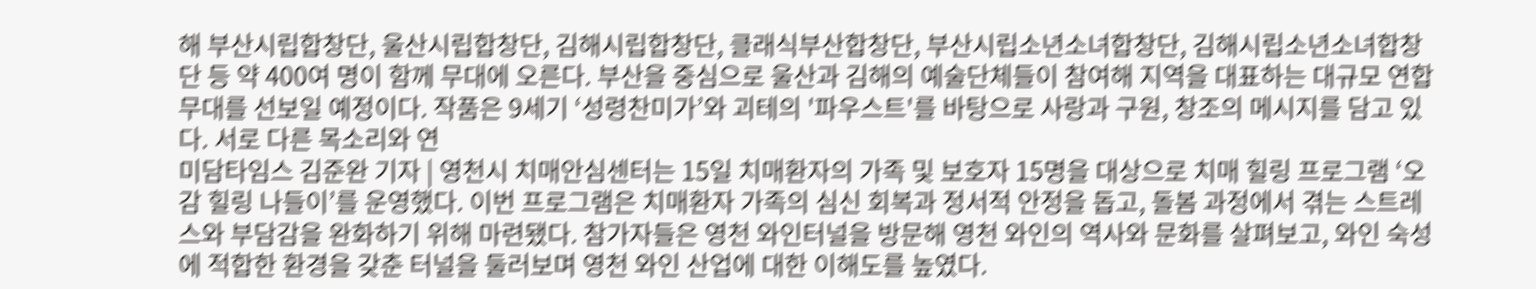해 부산시립합창단, 울산시립합창단, 김해시립합창단, 클래식부산합창단, 부산시립소년소녀합창단, 김해시립소년소녀합창단 등 약 400여 명이 함께 무대에 오른다. 부산을 중심으로 울산과 김해의 예술단체들이 참여해 지역을 대표하는 대규모 연합 무대를 선보일 예정이다. 작품은 9세기 ‘성령찬미가’와 괴테의 '파우스트'를 바탕으로 사랑과 구원, 창조의 메시지를 담고 있다. 서로 다른 목소리와 연
미담타임스 김준완 기자 | 영천시 치매안심센터는 15일 치매환자의 가족 및 보호자 15명을 대상으로 치매 힐링 프로그램 ‘오감 힐링 나들이’를 운영했다. 이번 프로그램은 치매환자 가족의 심신 회복과 정서적 안정을 돕고, 돌봄 과정에서 겪는 스트레스와 부담감을 완화하기 위해 마련됐다. 참가자들은 영천 와인터널을 방문해 영천 와인의 역사와 문화를 살펴보고, 와인 숙성에 적합한 환경을 갖춘 터널을 둘러보며 영천 와인 산업에 대한 이해도를 높였다.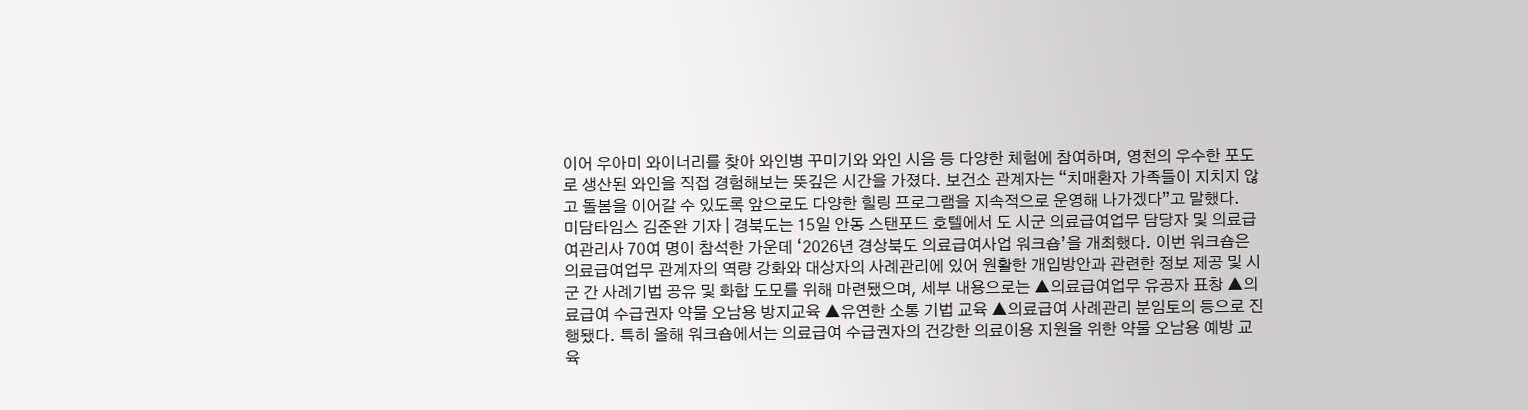이어 우아미 와이너리를 찾아 와인병 꾸미기와 와인 시음 등 다양한 체험에 참여하며, 영천의 우수한 포도로 생산된 와인을 직접 경험해보는 뜻깊은 시간을 가졌다. 보건소 관계자는 “치매환자 가족들이 지치지 않고 돌봄을 이어갈 수 있도록 앞으로도 다양한 힐링 프로그램을 지속적으로 운영해 나가겠다”고 말했다.
미담타임스 김준완 기자 | 경북도는 15일 안동 스탠포드 호텔에서 도 시군 의료급여업무 담당자 및 의료급여관리사 70여 명이 참석한 가운데 ‘2026년 경상북도 의료급여사업 워크숍’을 개최했다. 이번 워크숍은 의료급여업무 관계자의 역량 강화와 대상자의 사례관리에 있어 원활한 개입방안과 관련한 정보 제공 및 시군 간 사례기법 공유 및 화합 도모를 위해 마련됐으며, 세부 내용으로는 ▲의료급여업무 유공자 표창 ▲의료급여 수급권자 약물 오남용 방지교육 ▲유연한 소통 기법 교육 ▲의료급여 사례관리 분임토의 등으로 진행됐다. 특히 올해 워크숍에서는 의료급여 수급권자의 건강한 의료이용 지원을 위한 약물 오남용 예방 교육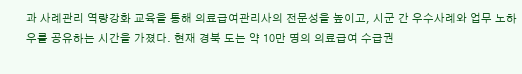과 사례관리 역량강화 교육을 통해 의료급여관리사의 전문성을 높이고, 시군 간 우수사례와 업무 노하우를 공유하는 시간을 가졌다. 현재 경북 도는 약 10만 명의 의료급여 수급권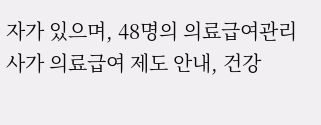자가 있으며, 48명의 의료급여관리사가 의료급여 제도 안내, 건강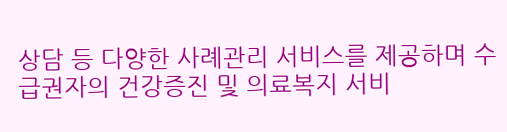상담 등 다양한 사례관리 서비스를 제공하며 수급권자의 건강증진 및 의료복지 서비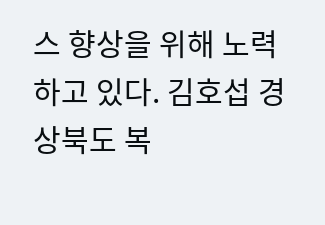스 향상을 위해 노력하고 있다. 김호섭 경상북도 복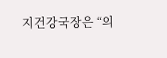지건강국장은 “의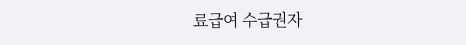료급여 수급권자